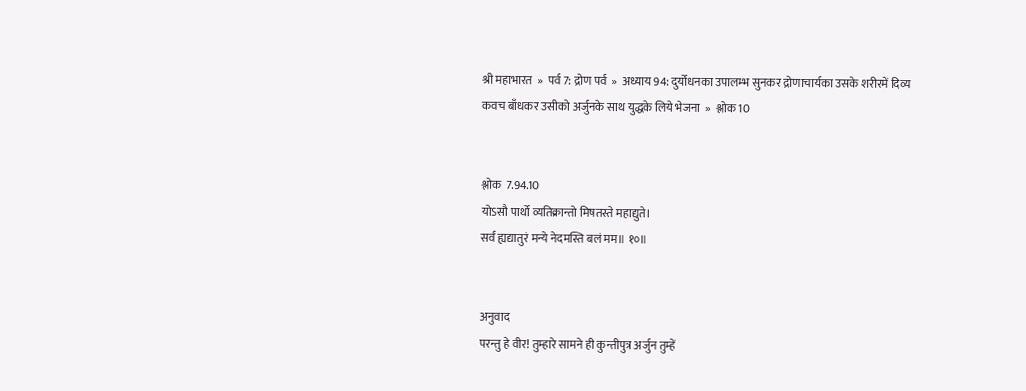श्री महाभारत  »  पर्व 7: द्रोण पर्व  »  अध्याय 94: दुर्योधनका उपालम्भ सुनकर द्रोणाचार्यका उसके शरीरमें दिव्य कवच बाँधकर उसीको अर्जुनके साथ युद्धके लिये भेजना  »  श्लोक 10


श्लोक  7.94.10
योऽसौ पार्थो व्यतिक्रान्तो मिषतस्ते महाद्युते।
सर्वं ह्यद्यातुरं मन्ये नेदमस्ति बलं मम॥ १०॥


अनुवाद
परन्तु हे वीर! तुम्हारे सामने ही कुन्तीपुत्र अर्जुन तुम्हें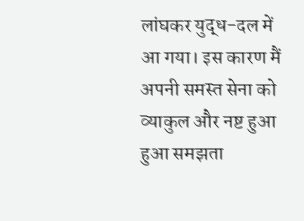लांघकर युद्ध-दल में आ गया। इस कारण मैं अपनी समस्त सेना को व्याकुल और नष्ट हुआ हुआ समझता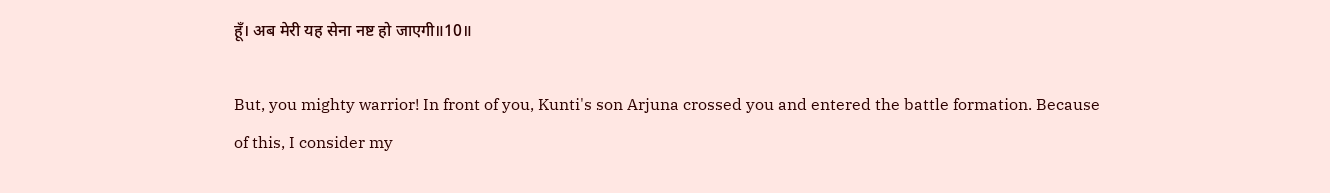हूँ। अब मेरी यह सेना नष्ट हो जाएगी॥10॥

But, you mighty warrior! In front of you, Kunti's son Arjuna crossed you and entered the battle formation. Because of this, I consider my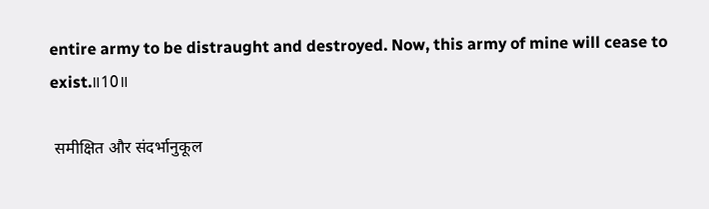entire army to be distraught and destroyed. Now, this army of mine will cease to exist.॥10॥

 समीक्षित और संदर्भानुकूल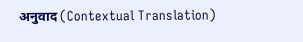अनुवाद (Contextual Translation)